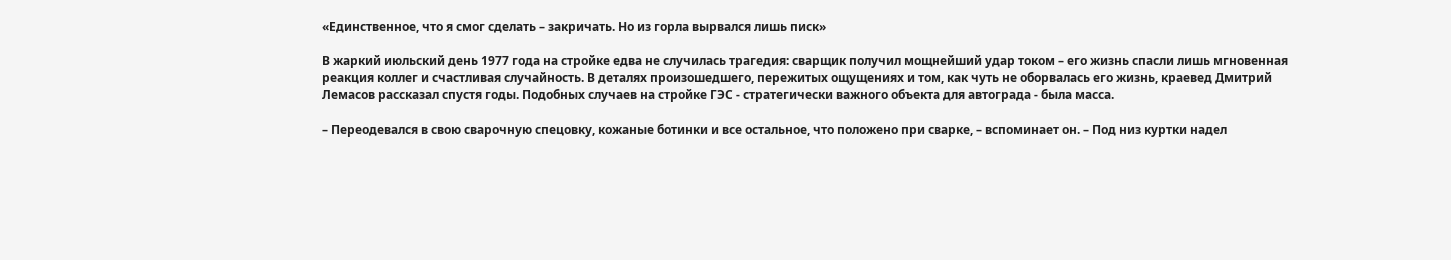«Единственное, что я смог сделать – закричать. Но из горла вырвался лишь писк»

В жаркий июльский день 1977 года на стройке едва не случилась трагедия: сварщик получил мощнейший удар током – его жизнь спасли лишь мгновенная реакция коллег и счастливая случайность. В деталях произошедшего, пережитых ощущениях и том, как чуть не оборвалась его жизнь, краевед Дмитрий Лемасов рассказал спустя годы. Подобных случаев на стройке ГЭС - стратегически важного объекта для автограда - была масса.

– Переодевался в свою сварочную спецовку, кожаные ботинки и все остальное, что положено при сварке, – вспоминает он. – Под низ куртки надел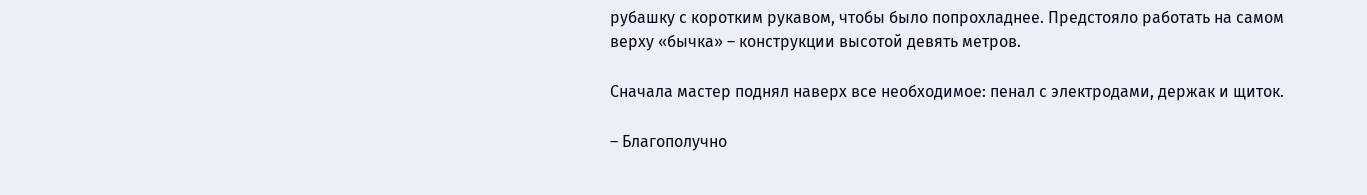рубашку с коротким рукавом, чтобы было попрохладнее. Предстояло работать на самом верху «бычка» – конструкции высотой девять метров.

Сначала мастер поднял наверх все необходимое: пенал с электродами, держак и щиток.

– Благополучно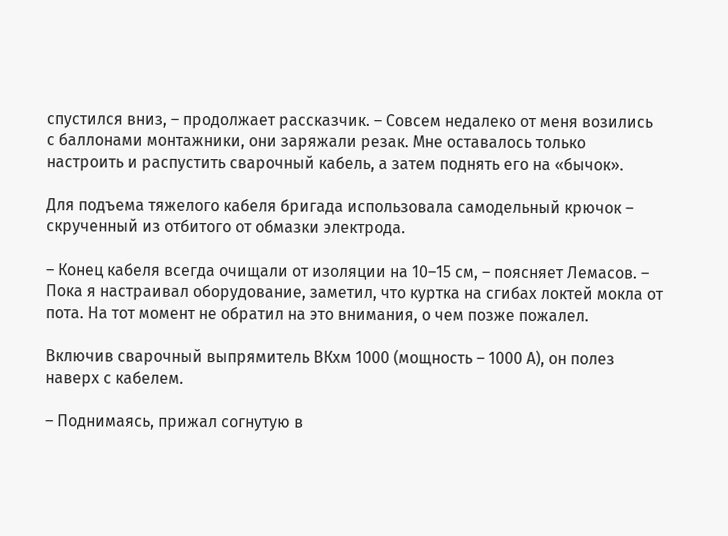спустился вниз, – продолжает рассказчик. – Совсем недалеко от меня возились с баллонами монтажники, они заряжали резак. Мне оставалось только настроить и распустить сварочный кабель, а затем поднять его на «бычок».

Для подъема тяжелого кабеля бригада использовала самодельный крючок – скрученный из отбитого от обмазки электрода.

– Конец кабеля всегда очищали от изоляции на 10–15 см, – поясняет Лемасов. – Пока я настраивал оборудование, заметил, что куртка на сгибах локтей мокла от пота. На тот момент не обратил на это внимания, о чем позже пожалел.

Включив сварочный выпрямитель ВКхм 1000 (мощность – 1000 А), он полез наверх с кабелем.

– Поднимаясь, прижал согнутую в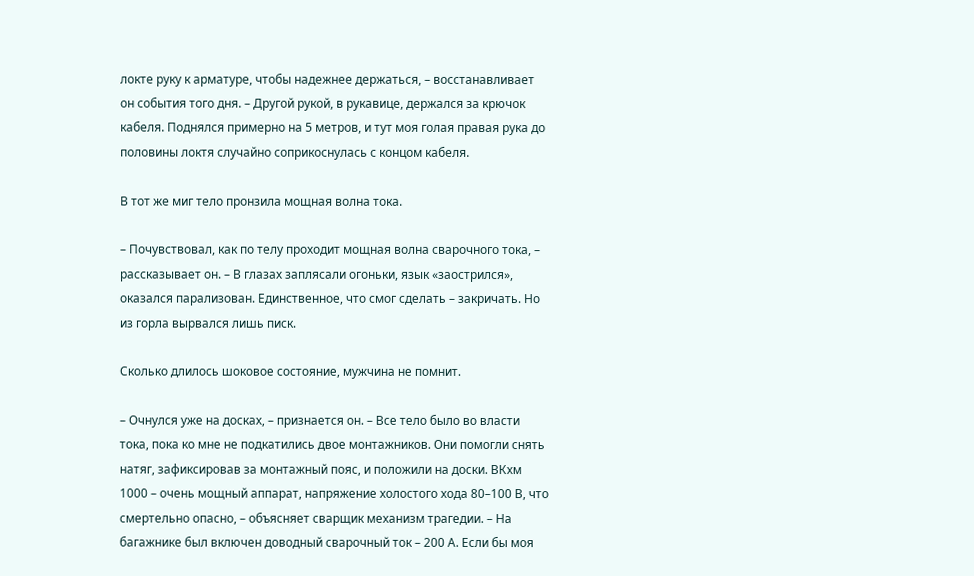локте руку к арматуре, чтобы надежнее держаться, – восстанавливает он события того дня. – Другой рукой, в рукавице, держался за крючок кабеля. Поднялся примерно на 5 метров, и тут моя голая правая рука до половины локтя случайно соприкоснулась с концом кабеля.

В тот же миг тело пронзила мощная волна тока.

– Почувствовал, как по телу проходит мощная волна сварочного тока, – рассказывает он. – В глазах заплясали огоньки, язык «заострился», оказался парализован. Единственное, что смог сделать – закричать. Но из горла вырвался лишь писк.

Сколько длилось шоковое состояние, мужчина не помнит.

– Очнулся уже на досках, – признается он. – Все тело было во власти тока, пока ко мне не подкатились двое монтажников. Они помогли снять натяг, зафиксировав за монтажный пояс, и положили на доски. ВКхм 1000 – очень мощный аппарат, напряжение холостого хода 80–100 В, что смертельно опасно, – объясняет сварщик механизм трагедии. – На багажнике был включен доводный сварочный ток – 200 А. Если бы моя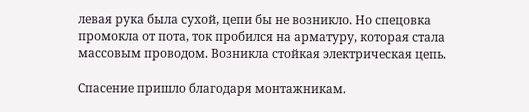левая рука была сухой, цепи бы не возникло. Но спецовка промокла от пота, ток пробился на арматуру, которая стала массовым проводом. Возникла стойкая электрическая цепь.

Спасение пришло благодаря монтажникам.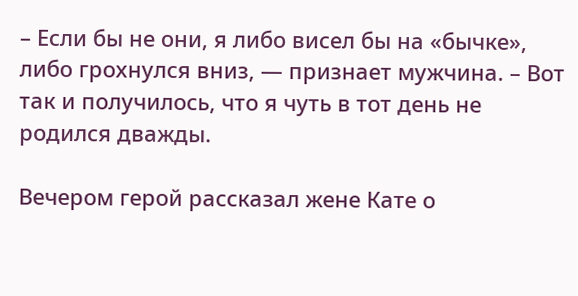– Если бы не они, я либо висел бы на «бычке», либо грохнулся вниз, — признает мужчина. – Вот так и получилось, что я чуть в тот день не родился дважды.

Вечером герой рассказал жене Кате о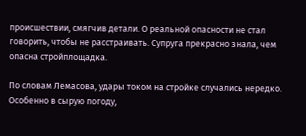происшествии, смягчив детали. О реальной опасности не стал говорить, чтобы не расстраивать. Супруга прекрасно знала, чем опасна стройплощадка.

По словам Лемасова, удары током на стройке случались нередко. Особенно в сырую погоду,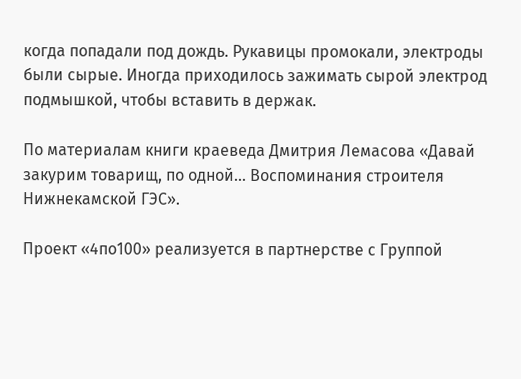когда попадали под дождь. Рукавицы промокали, электроды были сырые. Иногда приходилось зажимать сырой электрод подмышкой, чтобы вставить в держак.

По материалам книги краеведа Дмитрия Лемасова «Давай закурим товарищ, по одной… Воспоминания строителя Нижнекамской ГЭС».

Проект «4по100» реализуется в партнерстве с Группой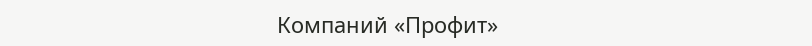Компаний «Профит»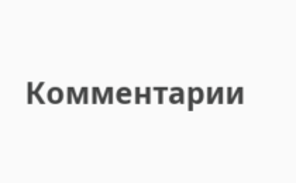Комментарии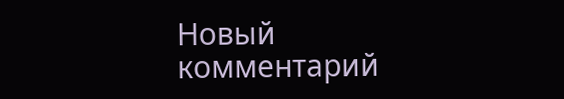Новый комментарий